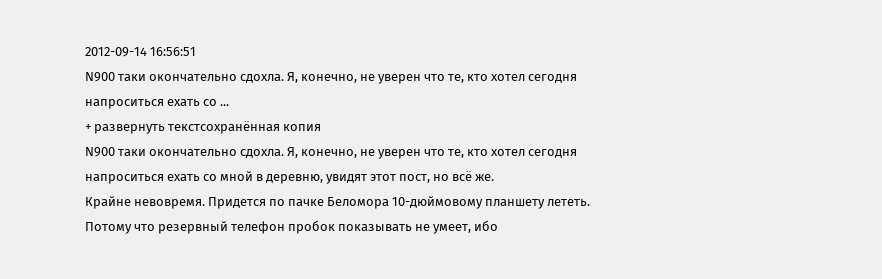2012-09-14 16:56:51
N900 таки окончательно сдохла. Я, конечно, не уверен что те, кто хотел сегодня напроситься ехать со ...
+ развернуть текстсохранённая копия
N900 таки окончательно сдохла. Я, конечно, не уверен что те, кто хотел сегодня напроситься ехать со мной в деревню, увидят этот пост, но всё же.
Крайне невовремя. Придется по пачке Беломора 10-дюймовому планшету лететь. Потому что резервный телефон пробок показывать не умеет, ибо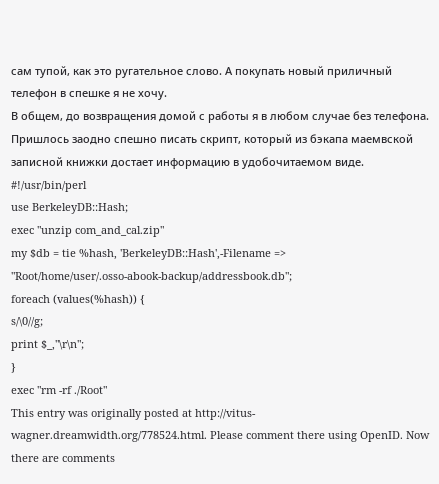сам тупой, как это ругательное слово. А покупать новый приличный телефон в спешке я не хочу.
В общем, до возвращения домой с работы я в любом случае без телефона.
Пришлось заодно спешно писать скрипт, который из бэкапа маемвской записной книжки достает информацию в удобочитаемом виде.
#!/usr/bin/perl
use BerkeleyDB::Hash;
exec "unzip com_and_cal.zip"
my $db = tie %hash, 'BerkeleyDB::Hash',-Filename =>
"Root/home/user/.osso-abook-backup/addressbook.db";
foreach (values(%hash)) {
s/\0//g;
print $_,"\r\n";
}
exec "rm -rf ./Root"
This entry was originally posted at http://vitus-wagner.dreamwidth.org/778524.html. Please comment there using OpenID. Now there are comments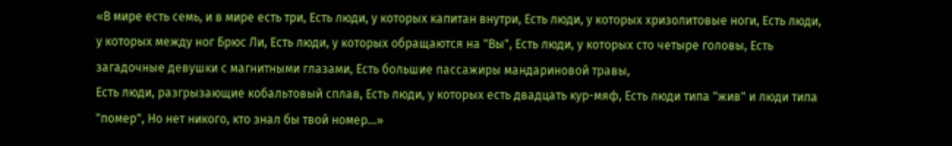«В мире есть семь, и в мире есть три, Есть люди, у которых капитан внутри, Есть люди, у которых хризолитовые ноги, Есть люди, у которых между ног Брюс Ли, Есть люди, у которых обращаются на "Вы", Есть люди, у которых сто четыре головы, Есть загадочные девушки с магнитными глазами, Есть большие пассажиры мандариновой травы,
Есть люди, разгрызающие кобальтовый сплав, Есть люди, у которых есть двадцать кур-мяф, Есть люди типа "жив" и люди типа "помер", Но нет никого, кто знал бы твой номер...»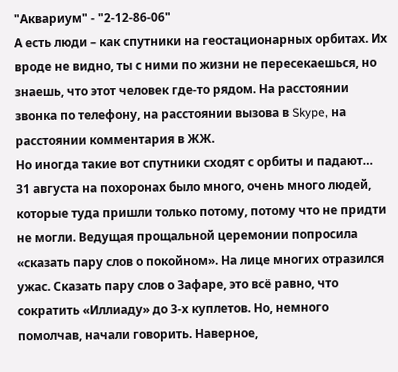"Аквариум" - "2-12-86-06"
А есть люди – как спутники на геостационарных орбитах. Их вроде не видно, ты с ними по жизни не пересекаешься, но знаешь, что этот человек где-то рядом. На расстоянии звонка по телефону, на расстоянии вызова в Skype, на расстоянии комментария в ЖЖ.
Но иногда такие вот спутники сходят с орбиты и падают…
31 августа на похоронах было много, очень много людей, которые туда пришли только потому, потому что не придти не могли. Ведущая прощальной церемонии попросила «сказать пару слов о покойном». На лице многих отразился ужас. Сказать пару слов о Зафаре, это всё равно, что сократить «Иллиаду» до 3-х куплетов. Но, немного помолчав, начали говорить. Наверное,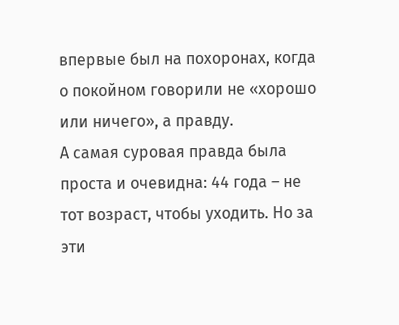впервые был на похоронах, когда о покойном говорили не «хорошо или ничего», а правду.
А самая суровая правда была проста и очевидна: 44 года – не тот возраст, чтобы уходить. Но за эти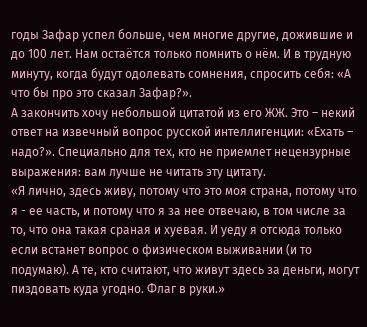годы Зафар успел больше, чем многие другие, дожившие и до 100 лет. Нам остаётся только помнить о нём. И в трудную минуту, когда будут одолевать сомнения, спросить себя: «А что бы про это сказал Зафар?».
А закончить хочу небольшой цитатой из его ЖЖ. Это – некий ответ на извечный вопрос русской интеллигенции: «Ехать – надо?». Специально для тех, кто не приемлет нецензурные выражения: вам лучше не читать эту цитату.
«Я лично, здесь живу, потому что это моя страна, потому что я - ее часть, и потому что я за нее отвечаю, в том числе за то, что она такая сраная и хуевая. И уеду я отсюда только если встанет вопрос о физическом выживании (и то подумаю). А те, кто считают, что живут здесь за деньги, могут пиздовать куда угодно. Флаг в руки.»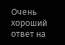Очень хороший ответ на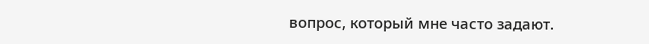вопрос, который мне часто задают.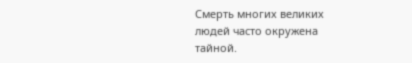Смерть многих великих людей часто окружена тайной.